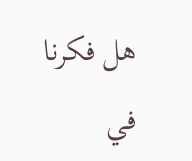هل فكرنا في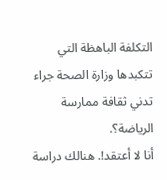التكلفة الباهظة التي تتكبدها وزارة الصحة جراء تدني ثقافة ممارسة الرياضة؟.
أنا لا أعتقد!. هنالك دراسة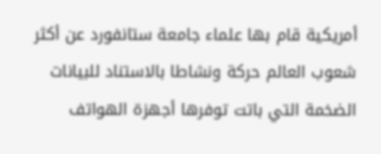أمريكية قام بها علماء جامعة ستانفورد عن أكثر شعوب العالم حركة ونشاطا بالاستناد للبيانات الضخمة التي باتت توفرها أجهزة الهواتف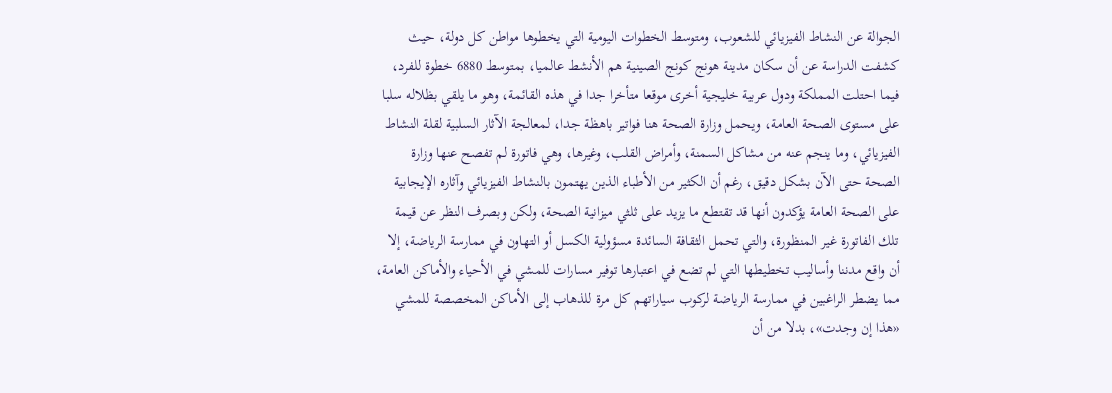الجوالة عن النشاط الفيزيائي للشعوب، ومتوسط الخطوات اليومية التي يخطوها مواطن كل دولة، حيث كشفت الدراسة عن أن سكان مدينة هونج كونج الصينية هم الأنشط عالميا، بمتوسط 6880 خطوة للفرد، فيما احتلت المملكة ودول عربية خليجية أخرى موقعا متأخرا جدا في هذه القائمة، وهو ما يلقي بظلاله سلبا على مستوى الصحة العامة، ويحمل وزارة الصحة هنا فواتير باهظة جدا، لمعالجة الآثار السلبية لقلة النشاط الفيزيائي، وما ينجم عنه من مشاكل السمنة، وأمراض القلب، وغيرها، وهي فاتورة لم تفصح عنها وزارة الصحة حتى الآن بشكل دقيق، رغم أن الكثير من الأطباء الذين يهتمون بالنشاط الفيزيائي وآثاره الإيجابية على الصحة العامة يؤكدون أنها قد تقتطع ما يزيد على ثلثي ميزانية الصحة، ولكن وبصرف النظر عن قيمة تلك الفاتورة غير المنظورة، والتي تحمل الثقافة السائدة مسؤولية الكسل أو التهاون في ممارسة الرياضة، إلا أن واقع مدننا وأساليب تخطيطها التي لم تضع في اعتبارها توفير مسارات للمشي في الأحياء والأماكن العامة، مما يضطر الراغبين في ممارسة الرياضة لركوب سياراتهم كل مرة للذهاب إلى الأماكن المخصصة للمشي «هذا إن وجدت»، بدلا من أن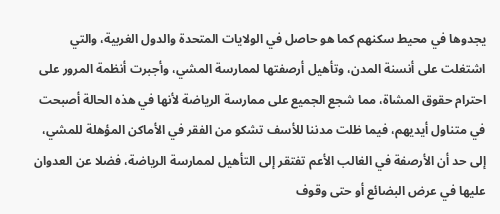يجدوها في محيط سكنهم كما هو حاصل في الولايات المتحدة والدول الغربية، والتي اشتغلت على أنسنة المدن، وتأهيل أرصفتها لممارسة المشي، وأجبرت أنظمة المرور على احترام حقوق المشاة، مما شجع الجميع على ممارسة الرياضة لأنها في هذه الحالة أصبحت في متناول أيديهم، فيما ظلت مدننا للأسف تشكو من الفقر في الأماكن المؤهلة للمشي، إلى حد أن الأرصفة في الغالب الأعم تفتقر إلى التأهيل لممارسة الرياضة، فضلا عن العدوان عليها في عرض البضائع أو حتى وقوف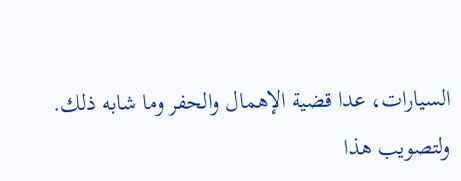السيارات، عدا قضية الإهمال والحفر وما شابه ذلك.
ولتصويب هذا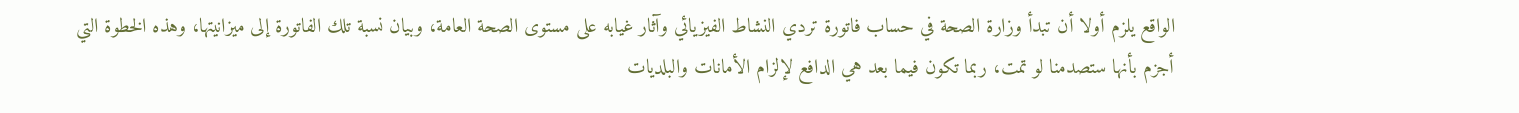الواقع يلزم أولا أن تبدأ وزارة الصحة في حساب فاتورة تردي النشاط الفيزيائي وآثار غيابه على مستوى الصحة العامة، وبيان نسبة تلك الفاتورة إلى ميزانيتها، وهذه الخطوة التي أجزم بأنها ستصدمنا لو تمت، ربما تكون فيما بعد هي الدافع لإلزام الأمانات والبلديات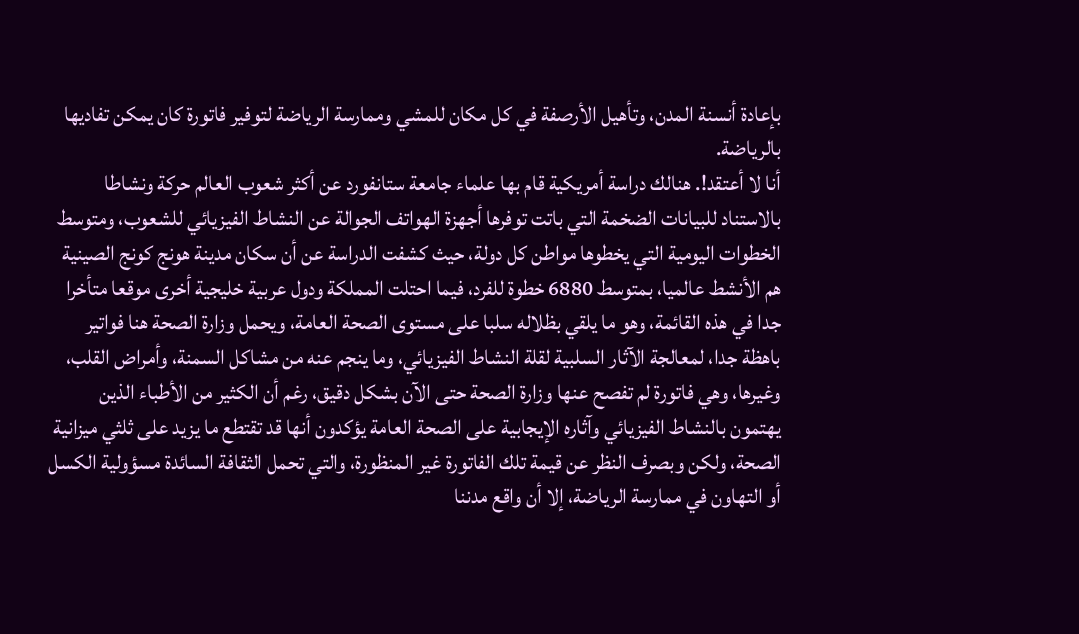بإعادة أنسنة المدن، وتأهيل الأرصفة في كل مكان للمشي وممارسة الرياضة لتوفير فاتورة كان يمكن تفاديها بالرياضة.
أنا لا أعتقد!. هنالك دراسة أمريكية قام بها علماء جامعة ستانفورد عن أكثر شعوب العالم حركة ونشاطا بالاستناد للبيانات الضخمة التي باتت توفرها أجهزة الهواتف الجوالة عن النشاط الفيزيائي للشعوب، ومتوسط الخطوات اليومية التي يخطوها مواطن كل دولة، حيث كشفت الدراسة عن أن سكان مدينة هونج كونج الصينية هم الأنشط عالميا، بمتوسط 6880 خطوة للفرد، فيما احتلت المملكة ودول عربية خليجية أخرى موقعا متأخرا جدا في هذه القائمة، وهو ما يلقي بظلاله سلبا على مستوى الصحة العامة، ويحمل وزارة الصحة هنا فواتير باهظة جدا، لمعالجة الآثار السلبية لقلة النشاط الفيزيائي، وما ينجم عنه من مشاكل السمنة، وأمراض القلب، وغيرها، وهي فاتورة لم تفصح عنها وزارة الصحة حتى الآن بشكل دقيق، رغم أن الكثير من الأطباء الذين يهتمون بالنشاط الفيزيائي وآثاره الإيجابية على الصحة العامة يؤكدون أنها قد تقتطع ما يزيد على ثلثي ميزانية الصحة، ولكن وبصرف النظر عن قيمة تلك الفاتورة غير المنظورة، والتي تحمل الثقافة السائدة مسؤولية الكسل أو التهاون في ممارسة الرياضة، إلا أن واقع مدننا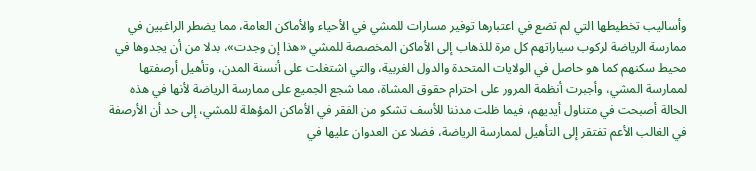وأساليب تخطيطها التي لم تضع في اعتبارها توفير مسارات للمشي في الأحياء والأماكن العامة، مما يضطر الراغبين في ممارسة الرياضة لركوب سياراتهم كل مرة للذهاب إلى الأماكن المخصصة للمشي «هذا إن وجدت»، بدلا من أن يجدوها في محيط سكنهم كما هو حاصل في الولايات المتحدة والدول الغربية، والتي اشتغلت على أنسنة المدن، وتأهيل أرصفتها لممارسة المشي، وأجبرت أنظمة المرور على احترام حقوق المشاة، مما شجع الجميع على ممارسة الرياضة لأنها في هذه الحالة أصبحت في متناول أيديهم، فيما ظلت مدننا للأسف تشكو من الفقر في الأماكن المؤهلة للمشي، إلى حد أن الأرصفة في الغالب الأعم تفتقر إلى التأهيل لممارسة الرياضة، فضلا عن العدوان عليها في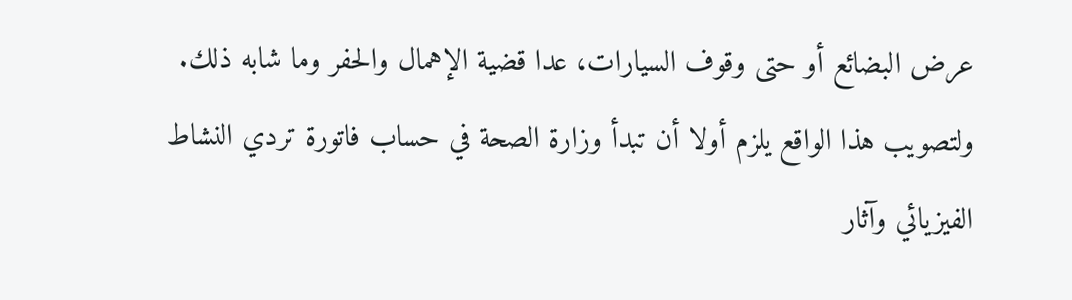عرض البضائع أو حتى وقوف السيارات، عدا قضية الإهمال والحفر وما شابه ذلك.
ولتصويب هذا الواقع يلزم أولا أن تبدأ وزارة الصحة في حساب فاتورة تردي النشاط الفيزيائي وآثار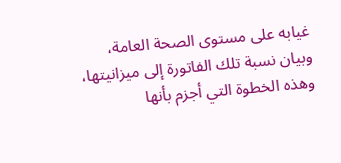غيابه على مستوى الصحة العامة، وبيان نسبة تلك الفاتورة إلى ميزانيتها، وهذه الخطوة التي أجزم بأنها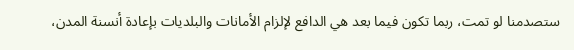ستصدمنا لو تمت، ربما تكون فيما بعد هي الدافع لإلزام الأمانات والبلديات بإعادة أنسنة المدن،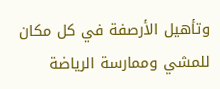وتأهيل الأرصفة في كل مكان للمشي وممارسة الرياضة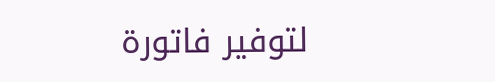لتوفير فاتورة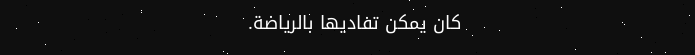كان يمكن تفاديها بالرياضة.